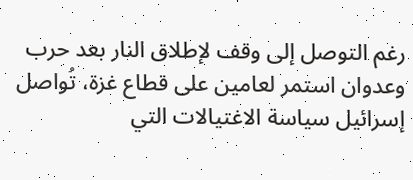رغم التوصل إلى وقف لإطلاق النار بعد حرب وعدوان استمر لعامين على قطاع غزة، تُواصل إسرائيل سياسة الاغتيالات التي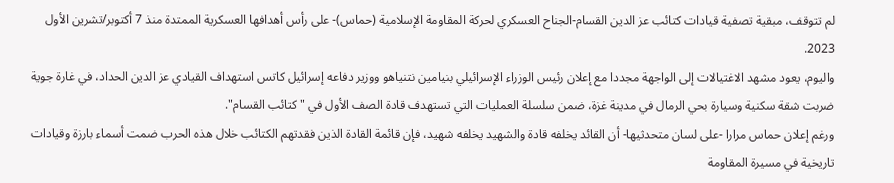لم تتوقف، مبقية تصفية قيادات كتائب عز الدين القسام-الجناح العسكري لحركة المقاومة الإسلامية (حماس)- على رأس أهدافها العسكرية الممتدة منذ 7 أكتوبر/تشرين الأول 2023.
واليوم، يعود مشهد الاغتيالات إلى الواجهة مجددا مع إعلان رئيس الوزراء الإسرائيلي بنيامين نتنياهو ووزير دفاعه إسرائيل كاتس استهداف القيادي عز الدين الحداد، في غارة جوية ضربت شقة سكنية وسيارة بحي الرمال في مدينة غزة، ضمن سلسلة العمليات التي تستهدف قادة الصف الأول في "كتائب القسام".
ورغم إعلان حماس مرارا -على لسان متحدثيها- أن القائد يخلفه قادة والشهيد يخلفه شهيد، فإن قائمة القادة الذين فقدتهم الكتائب خلال هذه الحرب ضمت أسماء بارزة وقيادات تاريخية في مسيرة المقاومة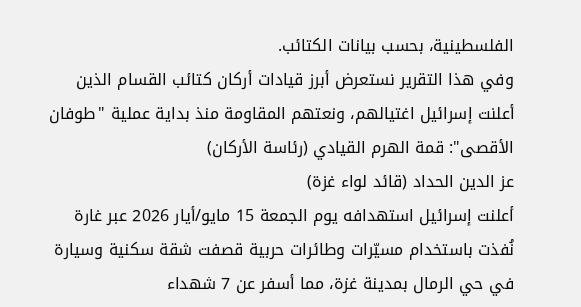الفلسطينية، بحسب بيانات الكتائب.
وفي هذا التقرير نستعرض أبرز قيادات أركان كتائب القسام الذين أعلنت إسرائيل اغتيالهم، ونعتهم المقاومة منذ بداية عملية "طوفان الأقصى": قمة الهرم القيادي (رئاسة الأركان)
عز الدين الحداد (قائد لواء غزة)
أعلنت إسرائيل استهدافه يوم الجمعة 15 مايو/أيار 2026 عبر غارة نُفذت باستخدام مسيّرات وطائرات حربية قصفت شقة سكنية وسيارة في حي الرمال بمدينة غزة، مما أسفر عن 7 شهداء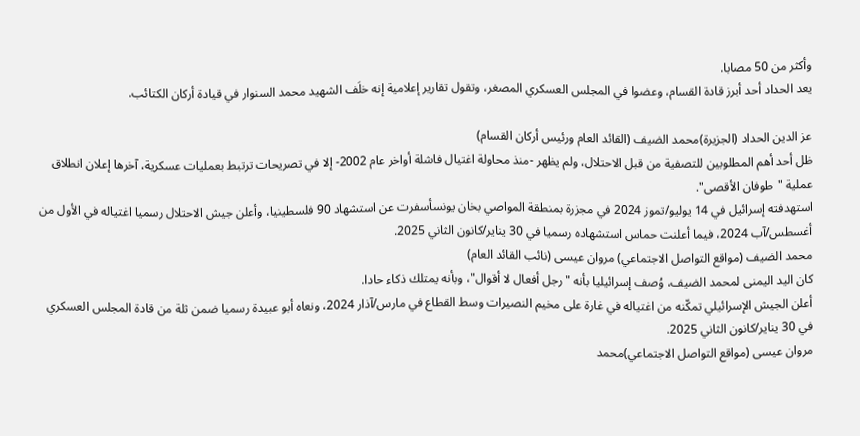وأكثر من 50 مصابا.
يعد الحداد أحد أبرز قادة القسام، وعضوا في المجلس العسكري المصغر، وتقول تقارير إعلامية إنه خلَف الشهيد محمد السنوار في قيادة أركان الكتائب.

عز الدين الحداد (الجزيرة)محمد الضيف (القائد العام ورئيس أركان القسام)
ظل أحد أهم المطلوبين للتصفية من قبل الاحتلال، ولم يظهر -منذ محاولة اغتيال فاشلة أواخر عام 2002- إلا في تصريحات ترتبط بعمليات عسكرية، آخرها إعلان انطلاق عملية "طوفان الأقصى".
استهدفته إسرائيل في 14 يوليو/تموز 2024 في مجزرة بمنطقة المواصي بخان يونسأسفرت عن استشهاد 90 فلسطينيا، وأعلن جيش الاحتلال رسميا اغتياله في الأول من أغسطس/آب 2024، فيما أعلنت حماس استشهاده رسميا في 30 يناير/كانون الثاني 2025.
محمد الضيف (مواقع التواصل الاجتماعي) مروان عيسى (نائب القائد العام)
كان اليد اليمنى لمحمد الضيف، وُصف إسرائيليا بأنه "رجل أفعال لا أقوال"، وبأنه يمتلك ذكاء حادا.
أعلن الجيش الإسرائيلي تمكّنه من اغتياله في غارة على مخيم النصيرات وسط القطاع في مارس/آذار 2024، ونعاه أبو عبيدة رسميا ضمن ثلة من قادة المجلس العسكري في 30 يناير/كانون الثاني 2025.
مروان عيسى (مواقع التواصل الاجتماعي)محمد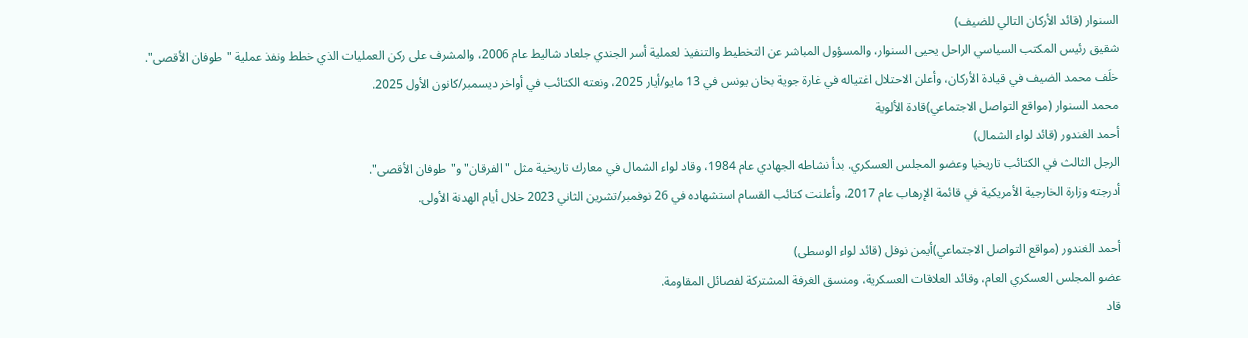السنوار (قائد الأركان التالي للضيف)
شقيق رئيس المكتب السياسي الراحل يحيى السنوار، والمسؤول المباشر عن التخطيط والتنفيذ لعملية أسر الجندي جلعاد شاليط عام 2006، والمشرف على ركن العمليات الذي خطط ونفذ عملية "طوفان الأقصى".
خلَف محمد الضيف في قيادة الأركان، وأعلن الاحتلال اغتياله في غارة جوية بخان يونس في 13 مايو/أيار 2025، ونعته الكتائب في أواخر ديسمبر/كانون الأول 2025.
محمد السنوار (مواقع التواصل الاجتماعي)قادة الألوية
أحمد الغندور (قائد لواء الشمال)
الرجل الثالث في الكتائب تاريخيا وعضو المجلس العسكري. بدأ نشاطه الجهادي عام 1984، وقاد لواء الشمال في معارك تاريخية مثل "الفرقان" و"طوفان الأقصى".
أدرجته وزارة الخارجية الأمريكية في قائمة الإرهاب عام 2017، وأعلنت كتائب القسام استشهاده في 26 نوفمبر/تشرين الثاني 2023 خلال أيام الهدنة الأولى.

أحمد الغندور (مواقع التواصل الاجتماعي)أيمن نوفل (قائد لواء الوسطى)
عضو المجلس العسكري العام، وقائد العلاقات العسكرية، ومنسق الغرفة المشتركة لفصائل المقاومة.
قاد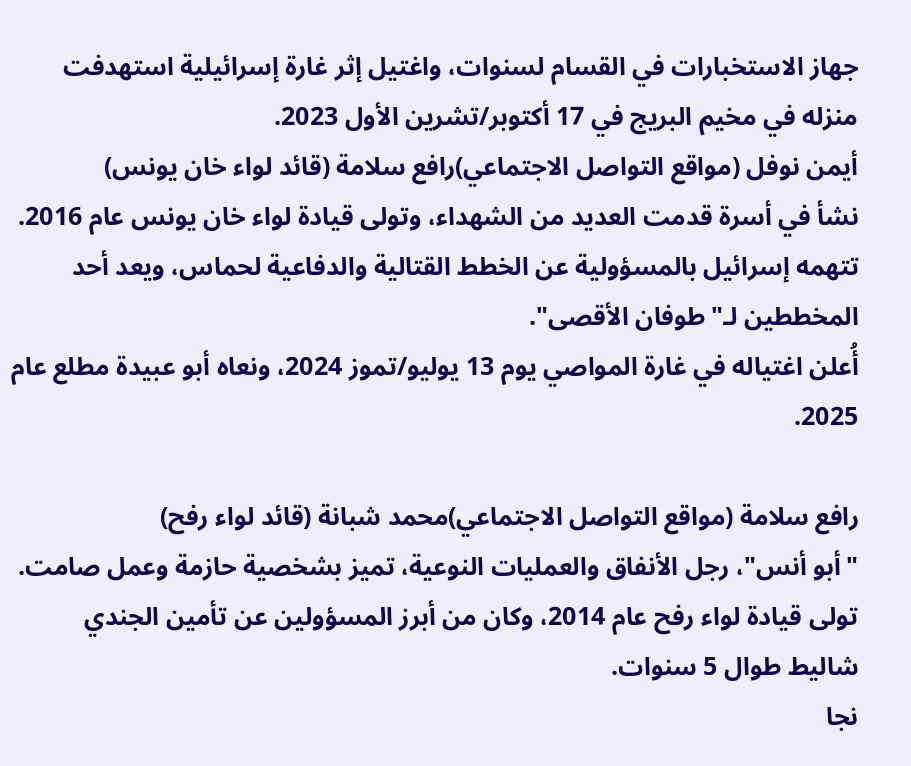جهاز الاستخبارات في القسام لسنوات، واغتيل إثر غارة إسرائيلية استهدفت منزله في مخيم البريج في 17 أكتوبر/تشرين الأول 2023.
أيمن نوفل (مواقع التواصل الاجتماعي)رافع سلامة (قائد لواء خان يونس)
نشأ في أسرة قدمت العديد من الشهداء، وتولى قيادة لواء خان يونس عام 2016. تتهمه إسرائيل بالمسؤولية عن الخطط القتالية والدفاعية لحماس، ويعد أحد المخططين لـ"طوفان الأقصى".
أُعلن اغتياله في غارة المواصي يوم 13 يوليو/تموز 2024، ونعاه أبو عبيدة مطلع عام 2025.

رافع سلامة (مواقع التواصل الاجتماعي)محمد شبانة (قائد لواء رفح)
"أبو أنس"، رجل الأنفاق والعمليات النوعية، تميز بشخصية حازمة وعمل صامت.
تولى قيادة لواء رفح عام 2014، وكان من أبرز المسؤولين عن تأمين الجندي شاليط طوال 5 سنوات.
نجا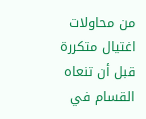من محاولات اغتيال متكررة قبل أن تنعاه القسام في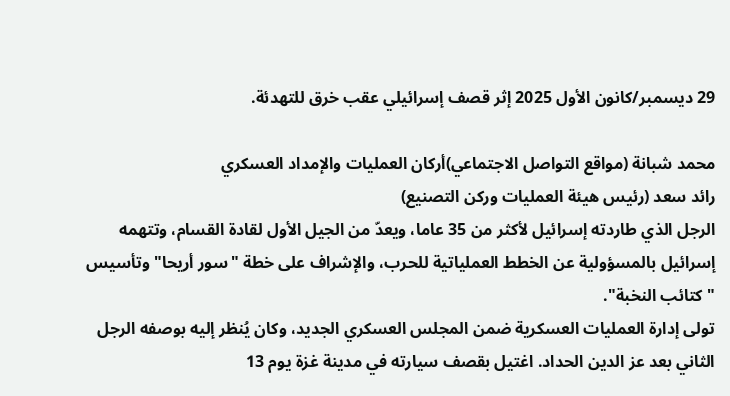29 ديسمبر/كانون الأول 2025 إثر قصف إسرائيلي عقب خرق للتهدئة.

محمد شبانة (مواقع التواصل الاجتماعي)أركان العمليات والإمداد العسكري
رائد سعد (رئيس هيئة العمليات وركن التصنيع)
الرجل الذي طاردته إسرائيل لأكثر من 35 عاما، ويعدّ من الجيل الأول لقادة القسام، وتتهمه إسرائيل بالمسؤولية عن الخطط العملياتية للحرب، والإشراف على خطة "سور أريحا" وتأسيس "كتائب النخبة".
تولى إدارة العمليات العسكرية ضمن المجلس العسكري الجديد، وكان يُنظر إليه بوصفه الرجل الثاني بعد عز الدين الحداد. اغتيل بقصف سيارته في مدينة غزة يوم 13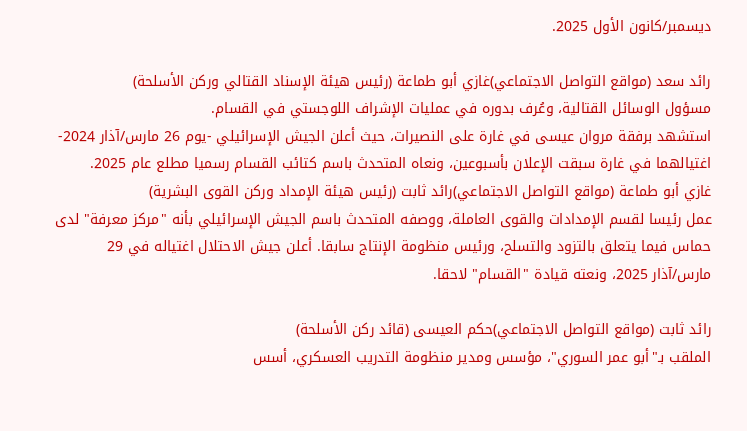ديسمبر/كانون الأول 2025.

رائد سعد (مواقع التواصل الاجتماعي)غازي أبو طماعة (رئيس هيئة الإسناد القتالي وركن الأسلحة)
مسؤول الوسائل القتالية، وعُرف بدوره في عمليات الإشراف اللوجستي في القسام.
استشهد برفقة مروان عيسى في غارة على النصيرات، حيث أعلن الجيش الإسرائيلي -يوم 26 مارس/آذار 2024- اغتيالهما في غارة سبقت الإعلان بأسبوعين، ونعاه المتحدث باسم كتائب القسام رسميا مطلع عام 2025.
غازي أبو طماعة (مواقع التواصل الاجتماعي)رائد ثابت (رئيس هيئة الإمداد وركن القوى البشرية)
عمل رئيسا لقسم الإمدادات والقوى العاملة، ووصفه المتحدث باسم الجيش الإسرائيلي بأنه "مركز معرفة" لدى حماس فيما يتعلق بالتزود والتسلح، ورئيس منظومة الإنتاج سابقا. أعلن جيش الاحتلال اغتياله في 29 مارس/آذار 2025، ونعته قيادة "القسام" لاحقا.

رائد ثابت (مواقع التواصل الاجتماعي)حكم العيسى (قائد ركن الأسلحة)
الملقب بـ"أبو عمر السوري"، مؤسس ومدير منظومة التدريب العسكري، أسس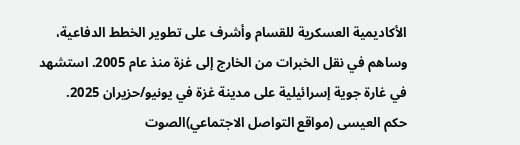الأكاديمية العسكرية للقسام وأشرف على تطوير الخطط الدفاعية، وساهم في نقل الخبرات من الخارج إلى غزة منذ عام 2005. استشهد في غارة جوية إسرائيلية على مدينة غزة في يونيو/حزيران 2025.
حكم العيسى (مواقع التواصل الاجتماعي)الصوت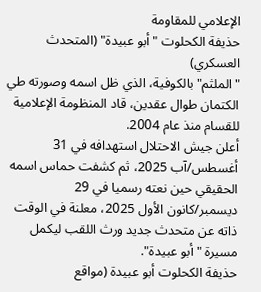الإعلامي للمقاومة
حذيفة الكحلوت "أبو عبيدة" (المتحدث العسكري)
"الملثم" بالكوفية، الذي ظل اسمه وصورته طي الكتمان طوال عقدين، قاد المنظومة الإعلامية للقسام منذ عام 2004.
أعلن جيش الاحتلال استهدافه في 31 أغسطس/آب 2025، ثم كشفت حماس اسمه الحقيقي حين نعته رسميا في 29 ديسمبر/كانون الأول 2025، معلنة في الوقت ذاته عن متحدث جديد ورث اللقب ليكمل مسيرة "أبو عبيدة".
حذيفة الكحلوت أبو عبيدة (مواقع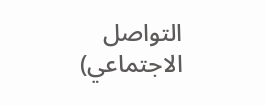التواصل الاجتماعي)